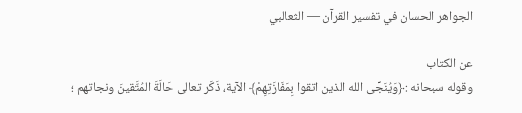الجواهر الحسان في تفسير القرآن — الثعالبي

عن الكتاب
وقوله سبحانه :﴿وَيُنَجِّى الله الذين اتقوا بِمَفَازَتِهِمْ﴾ الآية، ذَكَر تعالى حَالَةَ المُتَّقينَ ونجاتهم ؛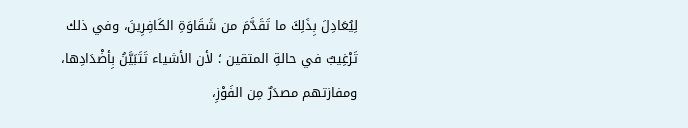لِيُعَادِلَ بِذَلِكَ ما تَقَدَّمَ من شَقَاوَةِ الكَافِرِينَ، وفي ذلك تَرْغِيبٌ في حالةِ المتقين ؛ لأن الأشياء تَتَبَيَّنُ بِأضْدَادِها، ومفازتهم مصدَرٌ مِن الفَوْزِ،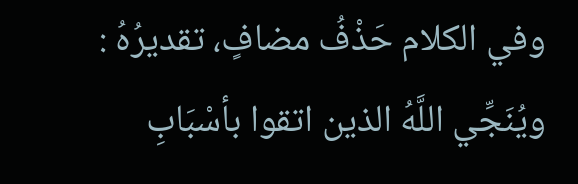وفي الكلام حَذْفُ مضافٍ، تقديرُهُ : ويُنَجِّي اللَّهُ الذين اتقوا بأسْبَابِ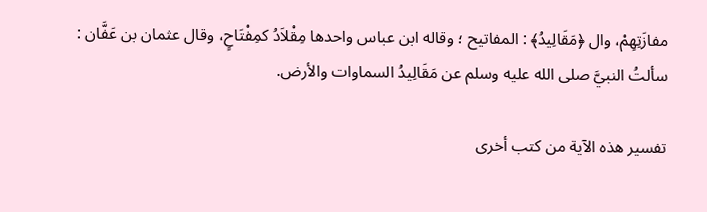مفازَتِهِمْ، وال ﴿مَقَالِيدُ﴾ : المفاتيح ؛ وقاله ابن عباس واحدها مِقْلاَدُ كمِفْتَاحٍ، وقال عثمان بن عَفَّان : سألتُ النبيَّ صلى الله عليه وسلم عن مَقَالِيدُ السماوات والأرض.

تفسير هذه الآية من كتب أخرى